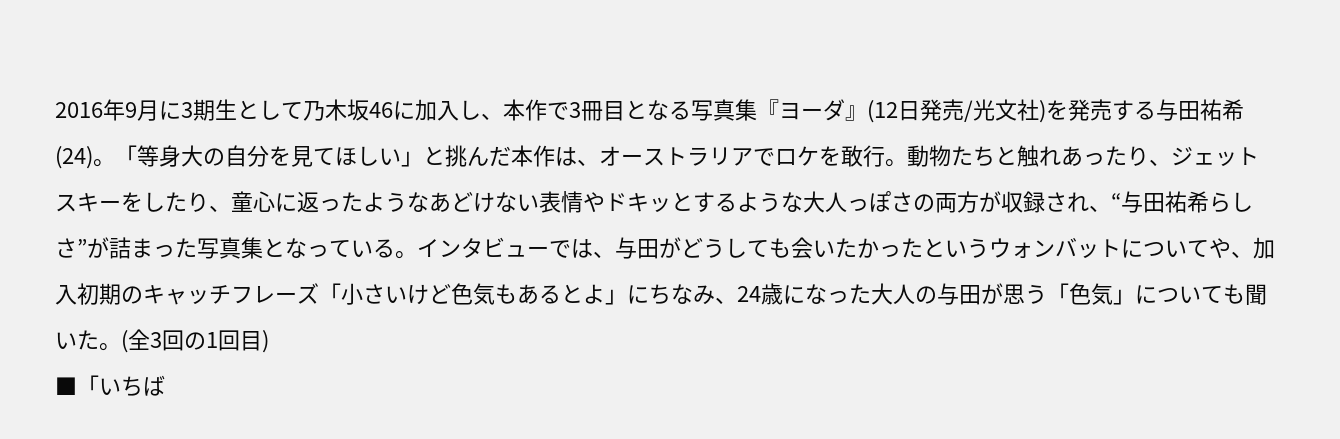2016年9月に3期生として乃木坂46に加入し、本作で3冊目となる写真集『ヨーダ』(12日発売/光文社)を発売する与田祐希(24)。「等身大の自分を見てほしい」と挑んだ本作は、オーストラリアでロケを敢行。動物たちと触れあったり、ジェットスキーをしたり、童心に返ったようなあどけない表情やドキッとするような大人っぽさの両方が収録され、“与田祐希らしさ”が詰まった写真集となっている。インタビューでは、与田がどうしても会いたかったというウォンバットについてや、加入初期のキャッチフレーズ「小さいけど色気もあるとよ」にちなみ、24歳になった大人の与田が思う「色気」についても聞いた。(全3回の1回目)
■「いちば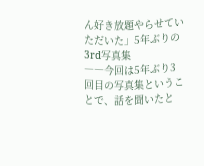ん好き放題やらせていただいた」5年ぶりの3rd写真集
――今回は5年ぶり3回目の写真集ということで、話を聞いたと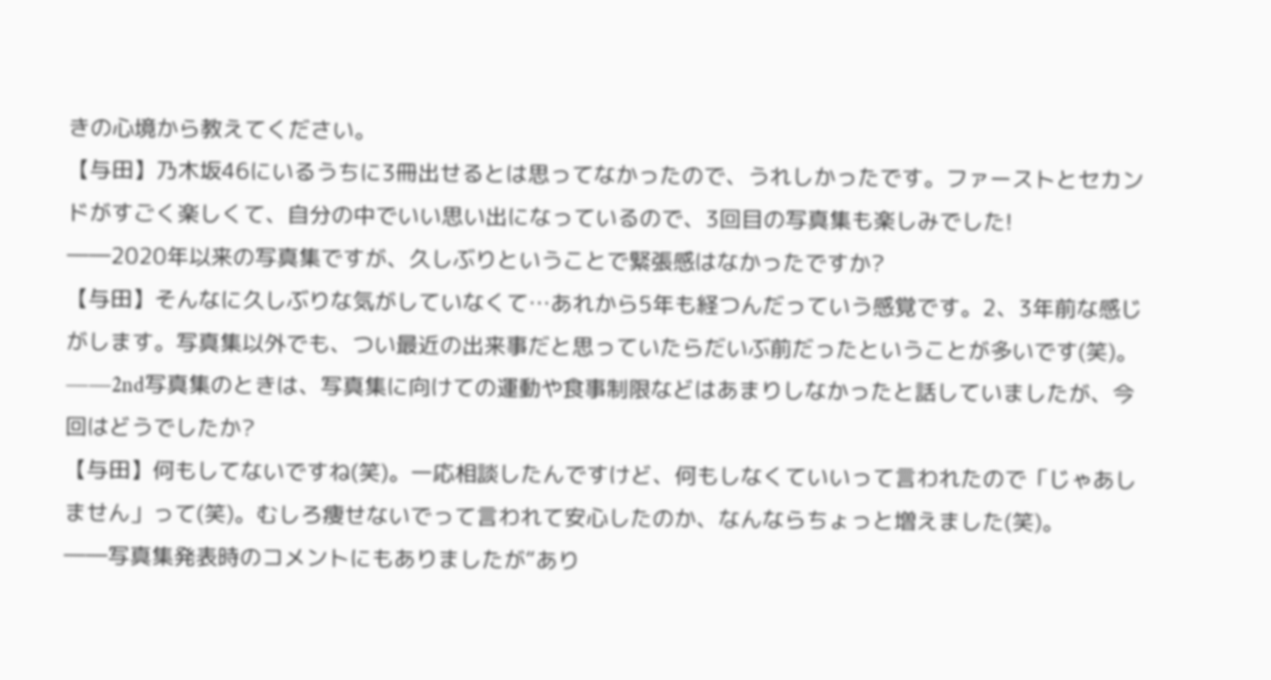きの心境から教えてください。
【与田】乃木坂46にいるうちに3冊出せるとは思ってなかったので、うれしかったです。ファーストとセカンドがすごく楽しくて、自分の中でいい思い出になっているので、3回目の写真集も楽しみでした!
――2020年以来の写真集ですが、久しぶりということで緊張感はなかったですか?
【与田】そんなに久しぶりな気がしていなくて…あれから5年も経つんだっていう感覚です。2、3年前な感じがします。写真集以外でも、つい最近の出来事だと思っていたらだいぶ前だったということが多いです(笑)。
――2nd写真集のときは、写真集に向けての運動や食事制限などはあまりしなかったと話していましたが、今回はどうでしたか?
【与田】何もしてないですね(笑)。一応相談したんですけど、何もしなくていいって言われたので「じゃあしません」って(笑)。むしろ痩せないでって言われて安心したのか、なんならちょっと増えました(笑)。
――写真集発表時のコメントにもありましたが“あり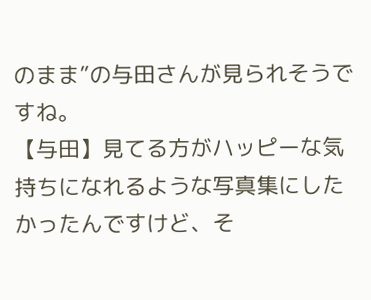のまま”の与田さんが見られそうですね。
【与田】見てる方がハッピーな気持ちになれるような写真集にしたかったんですけど、そ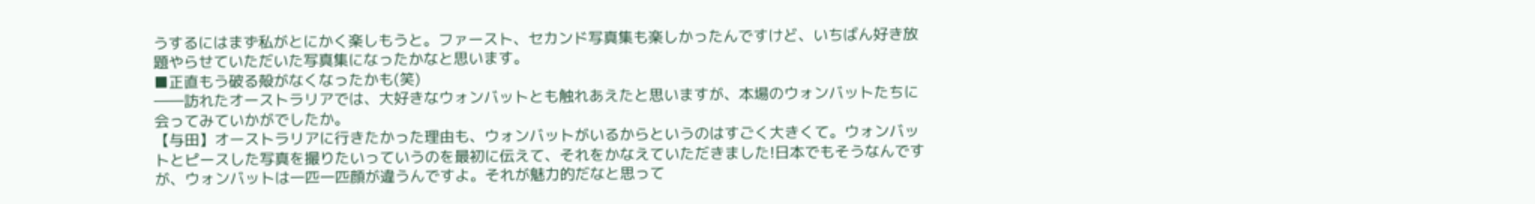うするにはまず私がとにかく楽しもうと。ファースト、セカンド写真集も楽しかったんですけど、いちばん好き放題やらせていただいた写真集になったかなと思います。
■正直もう破る殻がなくなったかも(笑)
――訪れたオーストラリアでは、大好きなウォンバットとも触れあえたと思いますが、本場のウォンバットたちに会ってみていかがでしたか。
【与田】オーストラリアに行きたかった理由も、ウォンバットがいるからというのはすごく大きくて。ウォンバットとピースした写真を撮りたいっていうのを最初に伝えて、それをかなえていただきました!日本でもそうなんですが、ウォンバットは一匹一匹顔が違うんですよ。それが魅力的だなと思って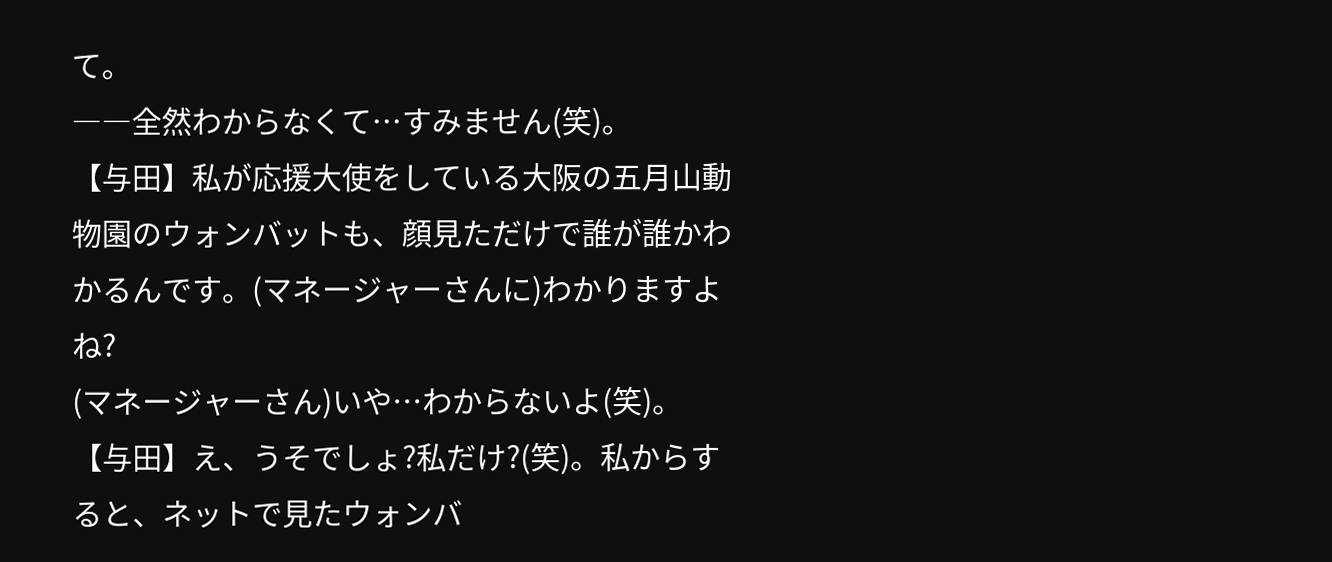て。
――全然わからなくて…すみません(笑)。
【与田】私が応援大使をしている大阪の五月山動物園のウォンバットも、顔見ただけで誰が誰かわかるんです。(マネージャーさんに)わかりますよね?
(マネージャーさん)いや…わからないよ(笑)。
【与田】え、うそでしょ?私だけ?(笑)。私からすると、ネットで見たウォンバ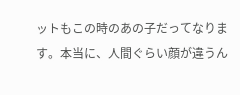ットもこの時のあの子だってなります。本当に、人間ぐらい顔が違うん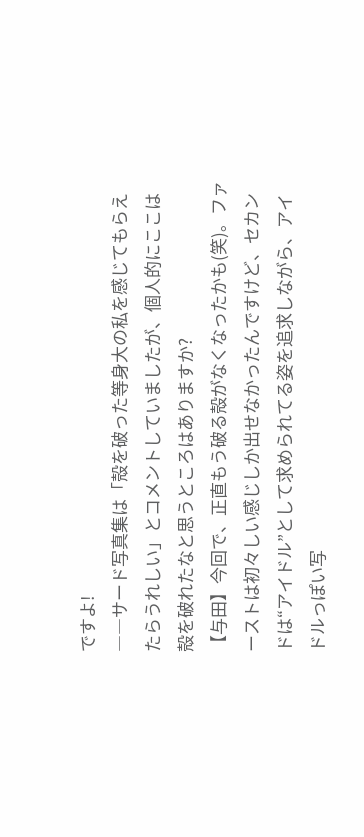ですよ!
――サード写真集は「殻を破った等身大の私を感じてもらえたらうれしい」とコメントしていましたが、個人的にここは殻を破れたなと思うところはありますか?
【与田】今回で、正直もう破る殻がなくなったかも(笑)。ファーストは初々しい感じしか出せなかったんですけど、セカンドは“アイドル”として求められてる姿を追求しながら、アイドルっぽい写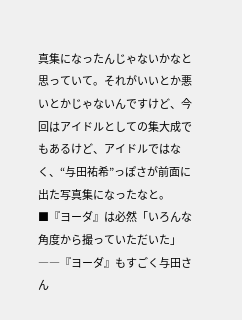真集になったんじゃないかなと思っていて。それがいいとか悪いとかじゃないんですけど、今回はアイドルとしての集大成でもあるけど、アイドルではなく、“与田祐希”っぽさが前面に出た写真集になったなと。
■『ヨーダ』は必然「いろんな角度から撮っていただいた」
――『ヨーダ』もすごく与田さん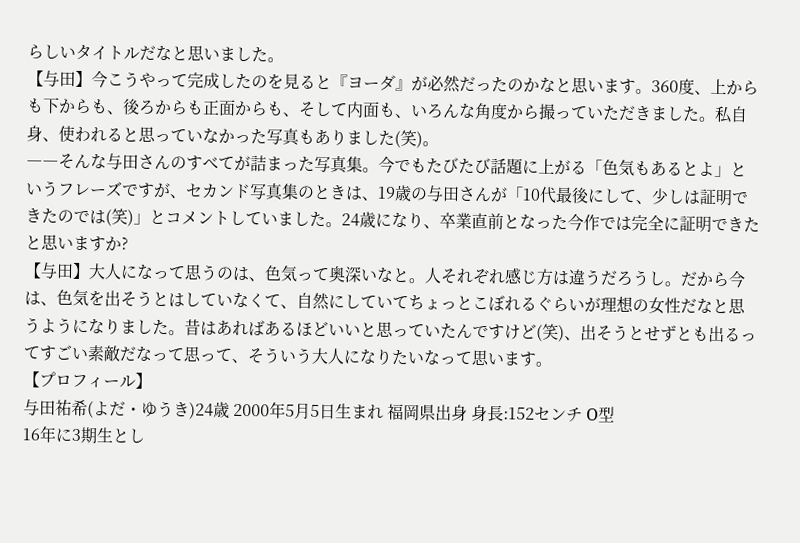らしいタイトルだなと思いました。
【与田】今こうやって完成したのを見ると『ヨーダ』が必然だったのかなと思います。360度、上からも下からも、後ろからも正面からも、そして内面も、いろんな角度から撮っていただきました。私自身、使われると思っていなかった写真もありました(笑)。
――そんな与田さんのすべてが詰まった写真集。今でもたびたび話題に上がる「色気もあるとよ」というフレーズですが、セカンド写真集のときは、19歳の与田さんが「10代最後にして、少しは証明できたのでは(笑)」とコメントしていました。24歳になり、卒業直前となった今作では完全に証明できたと思いますか?
【与田】大人になって思うのは、色気って奥深いなと。人それぞれ感じ方は違うだろうし。だから今は、色気を出そうとはしていなくて、自然にしていてちょっとこぼれるぐらいが理想の女性だなと思うようになりました。昔はあればあるほどいいと思っていたんですけど(笑)、出そうとせずとも出るってすごい素敵だなって思って、そういう大人になりたいなって思います。
【プロフィール】
与田祐希(よだ・ゆうき)24歳 2000年5月5日生まれ 福岡県出身 身長:152センチ O型
16年に3期生とし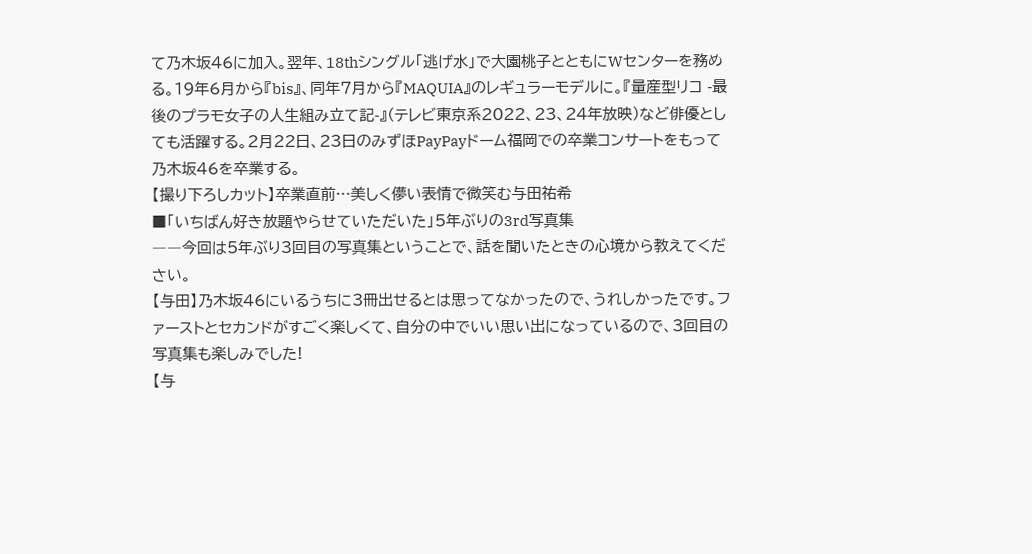て乃木坂46に加入。翌年、18thシングル「逃げ水」で大園桃子とともにWセンターを務める。19年6月から『bis』、同年7月から『MAQUIA』のレギュラーモデルに。『量産型リコ -最後のプラモ女子の人生組み立て記-』(テレビ東京系2022、23、24年放映)など俳優としても活躍する。2月22日、23日のみずほPayPayドーム福岡での卒業コンサートをもって乃木坂46を卒業する。
【撮り下ろしカット】卒業直前…美しく儚い表情で微笑む与田祐希
■「いちばん好き放題やらせていただいた」5年ぶりの3rd写真集
――今回は5年ぶり3回目の写真集ということで、話を聞いたときの心境から教えてください。
【与田】乃木坂46にいるうちに3冊出せるとは思ってなかったので、うれしかったです。ファーストとセカンドがすごく楽しくて、自分の中でいい思い出になっているので、3回目の写真集も楽しみでした!
【与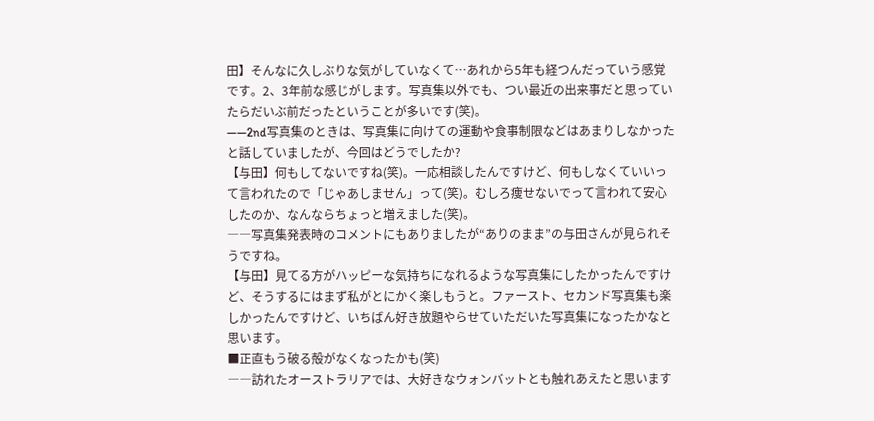田】そんなに久しぶりな気がしていなくて…あれから5年も経つんだっていう感覚です。2、3年前な感じがします。写真集以外でも、つい最近の出来事だと思っていたらだいぶ前だったということが多いです(笑)。
――2nd写真集のときは、写真集に向けての運動や食事制限などはあまりしなかったと話していましたが、今回はどうでしたか?
【与田】何もしてないですね(笑)。一応相談したんですけど、何もしなくていいって言われたので「じゃあしません」って(笑)。むしろ痩せないでって言われて安心したのか、なんならちょっと増えました(笑)。
――写真集発表時のコメントにもありましたが“ありのまま”の与田さんが見られそうですね。
【与田】見てる方がハッピーな気持ちになれるような写真集にしたかったんですけど、そうするにはまず私がとにかく楽しもうと。ファースト、セカンド写真集も楽しかったんですけど、いちばん好き放題やらせていただいた写真集になったかなと思います。
■正直もう破る殻がなくなったかも(笑)
――訪れたオーストラリアでは、大好きなウォンバットとも触れあえたと思います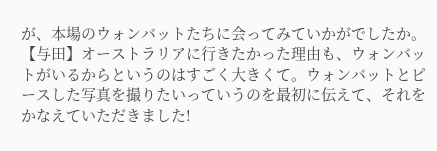が、本場のウォンバットたちに会ってみていかがでしたか。
【与田】オーストラリアに行きたかった理由も、ウォンバットがいるからというのはすごく大きくて。ウォンバットとピースした写真を撮りたいっていうのを最初に伝えて、それをかなえていただきました!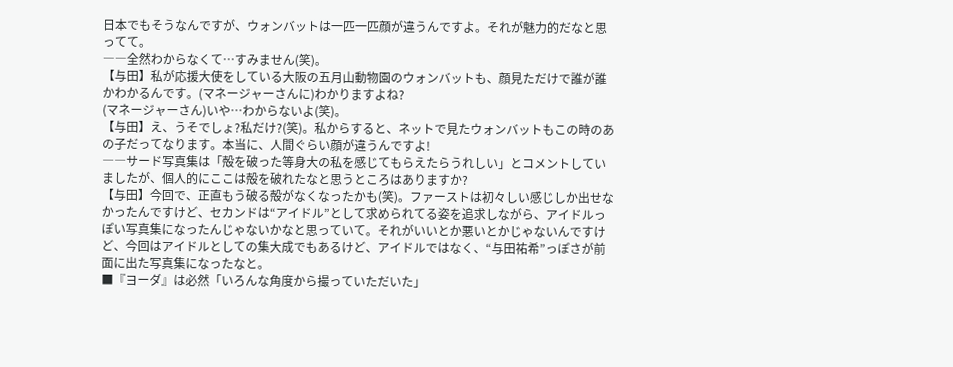日本でもそうなんですが、ウォンバットは一匹一匹顔が違うんですよ。それが魅力的だなと思ってて。
――全然わからなくて…すみません(笑)。
【与田】私が応援大使をしている大阪の五月山動物園のウォンバットも、顔見ただけで誰が誰かわかるんです。(マネージャーさんに)わかりますよね?
(マネージャーさん)いや…わからないよ(笑)。
【与田】え、うそでしょ?私だけ?(笑)。私からすると、ネットで見たウォンバットもこの時のあの子だってなります。本当に、人間ぐらい顔が違うんですよ!
――サード写真集は「殻を破った等身大の私を感じてもらえたらうれしい」とコメントしていましたが、個人的にここは殻を破れたなと思うところはありますか?
【与田】今回で、正直もう破る殻がなくなったかも(笑)。ファーストは初々しい感じしか出せなかったんですけど、セカンドは“アイドル”として求められてる姿を追求しながら、アイドルっぽい写真集になったんじゃないかなと思っていて。それがいいとか悪いとかじゃないんですけど、今回はアイドルとしての集大成でもあるけど、アイドルではなく、“与田祐希”っぽさが前面に出た写真集になったなと。
■『ヨーダ』は必然「いろんな角度から撮っていただいた」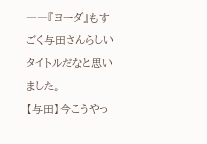――『ヨーダ』もすごく与田さんらしいタイトルだなと思いました。
【与田】今こうやっ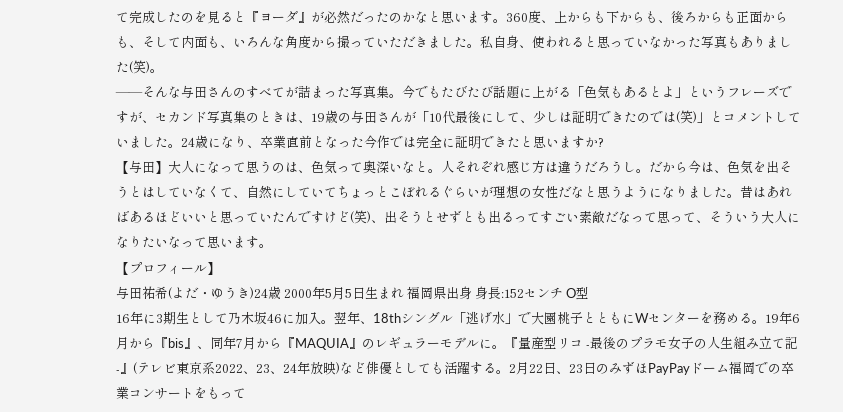て完成したのを見ると『ヨーダ』が必然だったのかなと思います。360度、上からも下からも、後ろからも正面からも、そして内面も、いろんな角度から撮っていただきました。私自身、使われると思っていなかった写真もありました(笑)。
――そんな与田さんのすべてが詰まった写真集。今でもたびたび話題に上がる「色気もあるとよ」というフレーズですが、セカンド写真集のときは、19歳の与田さんが「10代最後にして、少しは証明できたのでは(笑)」とコメントしていました。24歳になり、卒業直前となった今作では完全に証明できたと思いますか?
【与田】大人になって思うのは、色気って奥深いなと。人それぞれ感じ方は違うだろうし。だから今は、色気を出そうとはしていなくて、自然にしていてちょっとこぼれるぐらいが理想の女性だなと思うようになりました。昔はあればあるほどいいと思っていたんですけど(笑)、出そうとせずとも出るってすごい素敵だなって思って、そういう大人になりたいなって思います。
【プロフィール】
与田祐希(よだ・ゆうき)24歳 2000年5月5日生まれ 福岡県出身 身長:152センチ O型
16年に3期生として乃木坂46に加入。翌年、18thシングル「逃げ水」で大園桃子とともにWセンターを務める。19年6月から『bis』、同年7月から『MAQUIA』のレギュラーモデルに。『量産型リコ -最後のプラモ女子の人生組み立て記-』(テレビ東京系2022、23、24年放映)など俳優としても活躍する。2月22日、23日のみずほPayPayドーム福岡での卒業コンサートをもって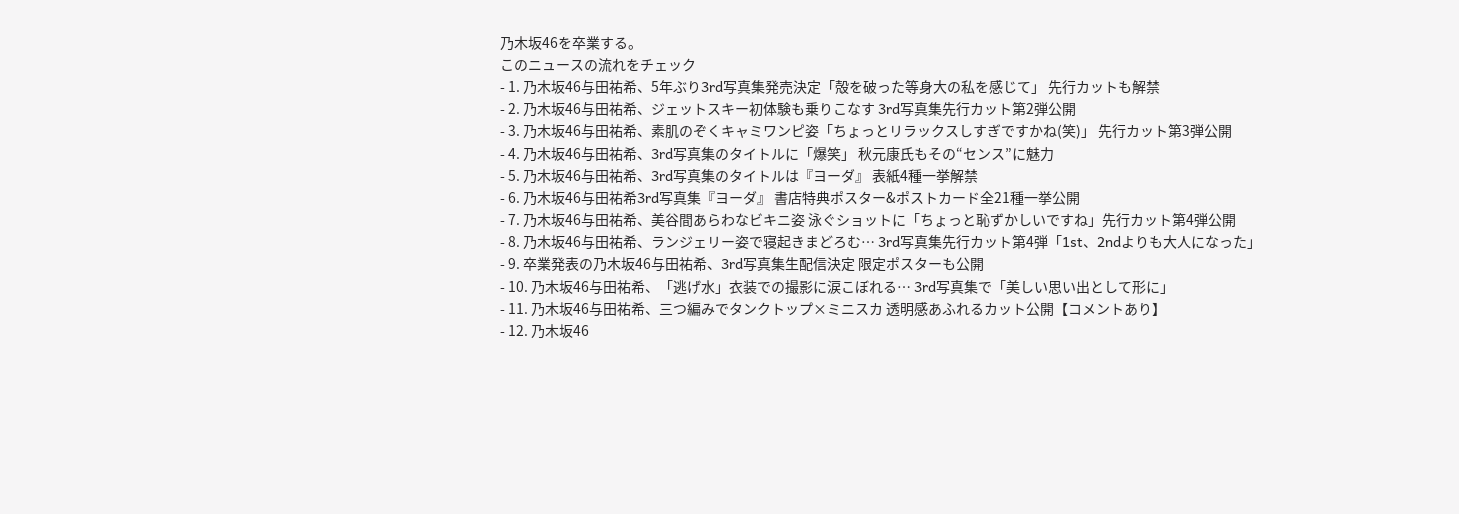乃木坂46を卒業する。
このニュースの流れをチェック
- 1. 乃木坂46与田祐希、5年ぶり3rd写真集発売決定「殻を破った等身大の私を感じて」 先行カットも解禁
- 2. 乃木坂46与田祐希、ジェットスキー初体験も乗りこなす 3rd写真集先行カット第2弾公開
- 3. 乃木坂46与田祐希、素肌のぞくキャミワンピ姿「ちょっとリラックスしすぎですかね(笑)」 先行カット第3弾公開
- 4. 乃木坂46与田祐希、3rd写真集のタイトルに「爆笑」 秋元康氏もその“センス”に魅力
- 5. 乃木坂46与田祐希、3rd写真集のタイトルは『ヨーダ』 表紙4種一挙解禁
- 6. 乃木坂46与田祐希3rd写真集『ヨーダ』 書店特典ポスター&ポストカード全21種一挙公開
- 7. 乃木坂46与田祐希、美谷間あらわなビキニ姿 泳ぐショットに「ちょっと恥ずかしいですね」先行カット第4弾公開
- 8. 乃木坂46与田祐希、ランジェリー姿で寝起きまどろむ… 3rd写真集先行カット第4弾「1st、2ndよりも大人になった」
- 9. 卒業発表の乃木坂46与田祐希、3rd写真集生配信決定 限定ポスターも公開
- 10. 乃木坂46与田祐希、「逃げ水」衣装での撮影に涙こぼれる… 3rd写真集で「美しい思い出として形に」
- 11. 乃木坂46与田祐希、三つ編みでタンクトップ×ミニスカ 透明感あふれるカット公開【コメントあり】
- 12. 乃木坂46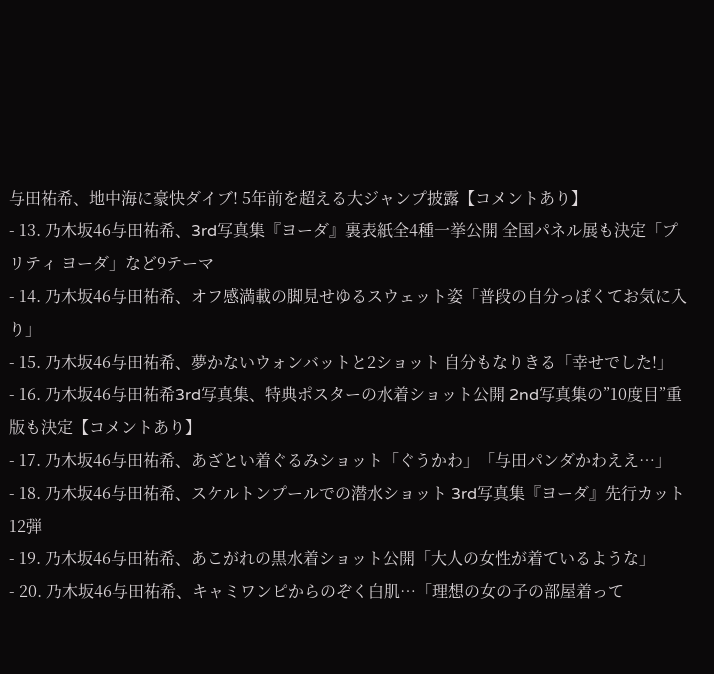与田祐希、地中海に豪快ダイブ! 5年前を超える大ジャンプ披露【コメントあり】
- 13. 乃木坂46与田祐希、3rd写真集『ヨーダ』裏表紙全4種一挙公開 全国パネル展も決定「プリティ ヨーダ」など9テーマ
- 14. 乃木坂46与田祐希、オフ感満載の脚見せゆるスウェット姿「普段の自分っぽくてお気に入り」
- 15. 乃木坂46与田祐希、夢かないウォンバットと2ショット 自分もなりきる「幸せでした!」
- 16. 乃木坂46与田祐希3rd写真集、特典ポスターの水着ショット公開 2nd写真集の”10度目”重版も決定【コメントあり】
- 17. 乃木坂46与田祐希、あざとい着ぐるみショット「ぐうかわ」「与田パンダかわええ…」
- 18. 乃木坂46与田祐希、スケルトンプールでの潜水ショット 3rd写真集『ヨーダ』先行カット12弾
- 19. 乃木坂46与田祐希、あこがれの黒水着ショット公開「大人の女性が着ているような」
- 20. 乃木坂46与田祐希、キャミワンピからのぞく白肌…「理想の女の子の部屋着って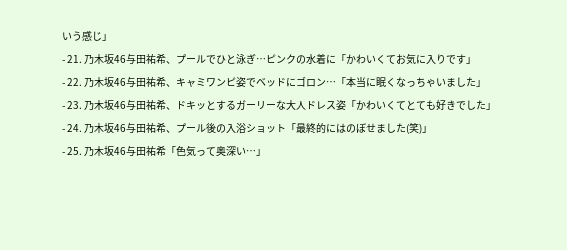いう感じ」
- 21. 乃木坂46与田祐希、プールでひと泳ぎ…ピンクの水着に「かわいくてお気に入りです」
- 22. 乃木坂46与田祐希、キャミワンピ姿でベッドにゴロン…「本当に眠くなっちゃいました」
- 23. 乃木坂46与田祐希、ドキッとするガーリーな大人ドレス姿「かわいくてとても好きでした」
- 24. 乃木坂46与田祐希、プール後の入浴ショット「最終的にはのぼせました(笑)」
- 25. 乃木坂46与田祐希「色気って奥深い…」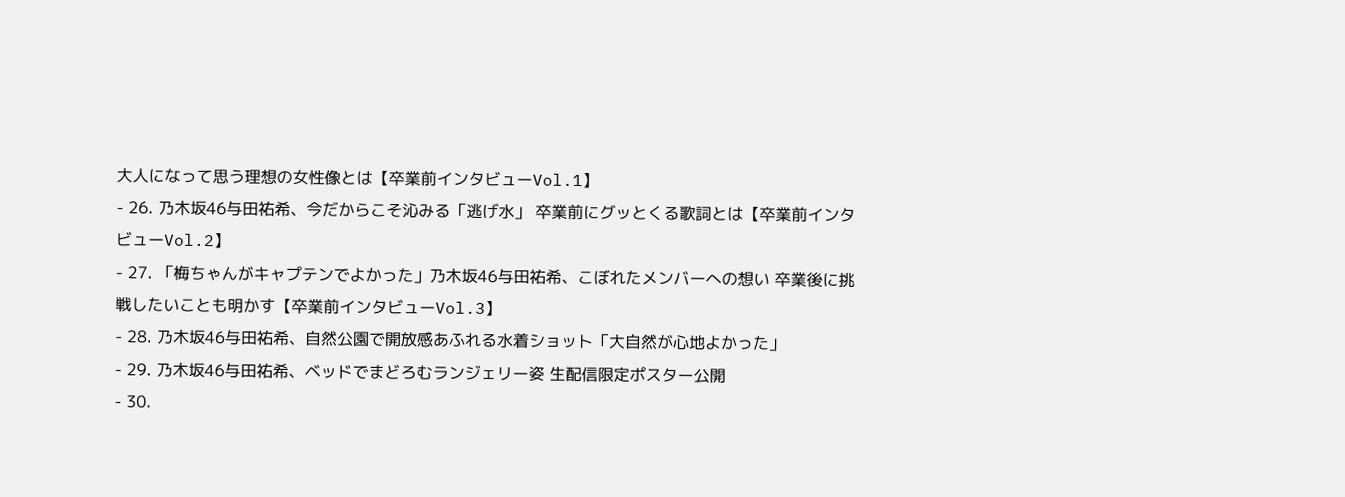大人になって思う理想の女性像とは【卒業前インタビューVol.1】
- 26. 乃木坂46与田祐希、今だからこそ沁みる「逃げ水」 卒業前にグッとくる歌詞とは【卒業前インタビューVol.2】
- 27. 「梅ちゃんがキャプテンでよかった」乃木坂46与田祐希、こぼれたメンバーへの想い 卒業後に挑戦したいことも明かす【卒業前インタビューVol.3】
- 28. 乃木坂46与田祐希、自然公園で開放感あふれる水着ショット「大自然が心地よかった」
- 29. 乃木坂46与田祐希、ベッドでまどろむランジェリー姿 生配信限定ポスター公開
- 30.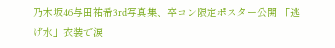乃木坂46与田祐希3rd写真集、卒コン限定ポスター公開 「逃げ水」衣装で涙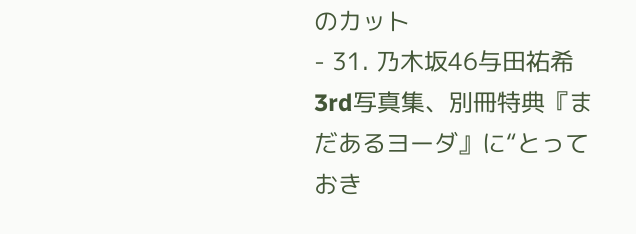のカット
- 31. 乃木坂46与田祐希3rd写真集、別冊特典『まだあるヨーダ』に“とっておき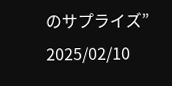のサプライズ”
2025/02/10